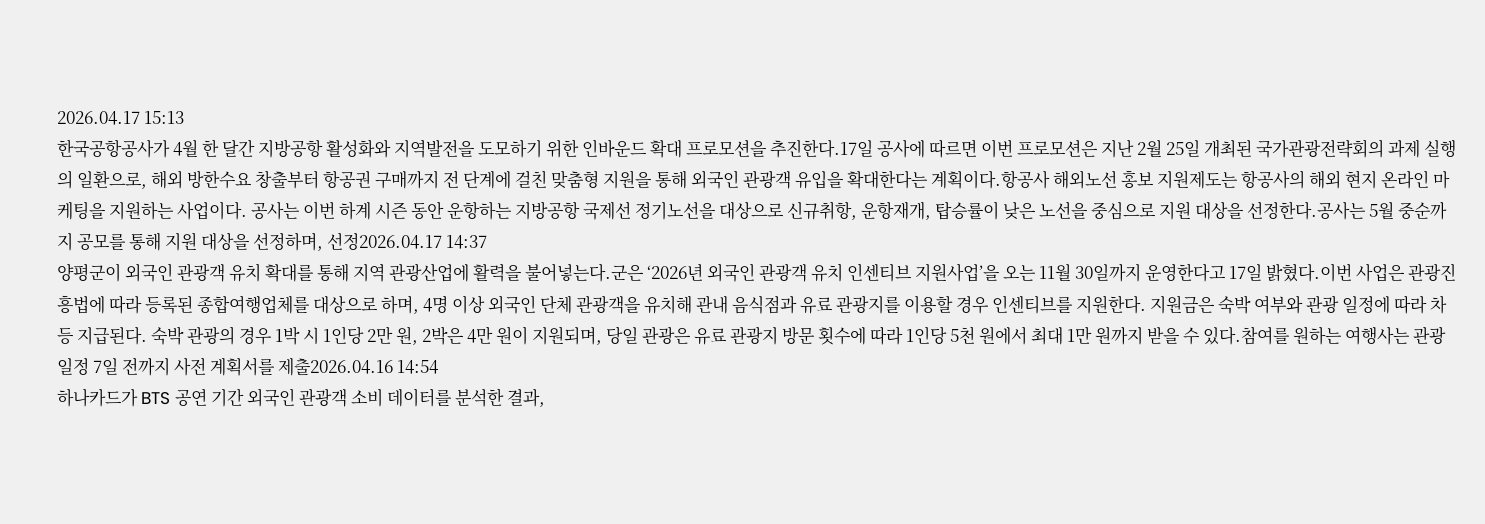2026.04.17 15:13
한국공항공사가 4월 한 달간 지방공항 활성화와 지역발전을 도모하기 위한 인바운드 확대 프로모션을 추진한다.17일 공사에 따르면 이번 프로모션은 지난 2월 25일 개최된 국가관광전략회의 과제 실행의 일환으로, 해외 방한수요 창출부터 항공권 구매까지 전 단계에 걸친 맞춤형 지원을 통해 외국인 관광객 유입을 확대한다는 계획이다.항공사 해외노선 홍보 지원제도는 항공사의 해외 현지 온라인 마케팅을 지원하는 사업이다. 공사는 이번 하계 시즌 동안 운항하는 지방공항 국제선 정기노선을 대상으로 신규취항, 운항재개, 탑승률이 낮은 노선을 중심으로 지원 대상을 선정한다.공사는 5월 중순까지 공모를 통해 지원 대상을 선정하며, 선정2026.04.17 14:37
양평군이 외국인 관광객 유치 확대를 통해 지역 관광산업에 활력을 불어넣는다.군은 ‘2026년 외국인 관광객 유치 인센티브 지원사업’을 오는 11월 30일까지 운영한다고 17일 밝혔다.이번 사업은 관광진흥법에 따라 등록된 종합여행업체를 대상으로 하며, 4명 이상 외국인 단체 관광객을 유치해 관내 음식점과 유료 관광지를 이용할 경우 인센티브를 지원한다. 지원금은 숙박 여부와 관광 일정에 따라 차등 지급된다. 숙박 관광의 경우 1박 시 1인당 2만 원, 2박은 4만 원이 지원되며, 당일 관광은 유료 관광지 방문 횟수에 따라 1인당 5천 원에서 최대 1만 원까지 받을 수 있다.참여를 원하는 여행사는 관광 일정 7일 전까지 사전 계획서를 제출2026.04.16 14:54
하나카드가 BTS 공연 기간 외국인 관광객 소비 데이터를 분석한 결과,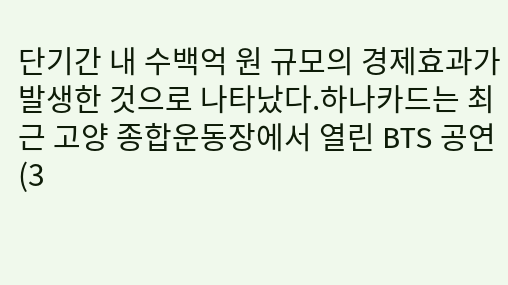단기간 내 수백억 원 규모의 경제효과가 발생한 것으로 나타났다.하나카드는 최근 고양 종합운동장에서 열린 BTS 공연(3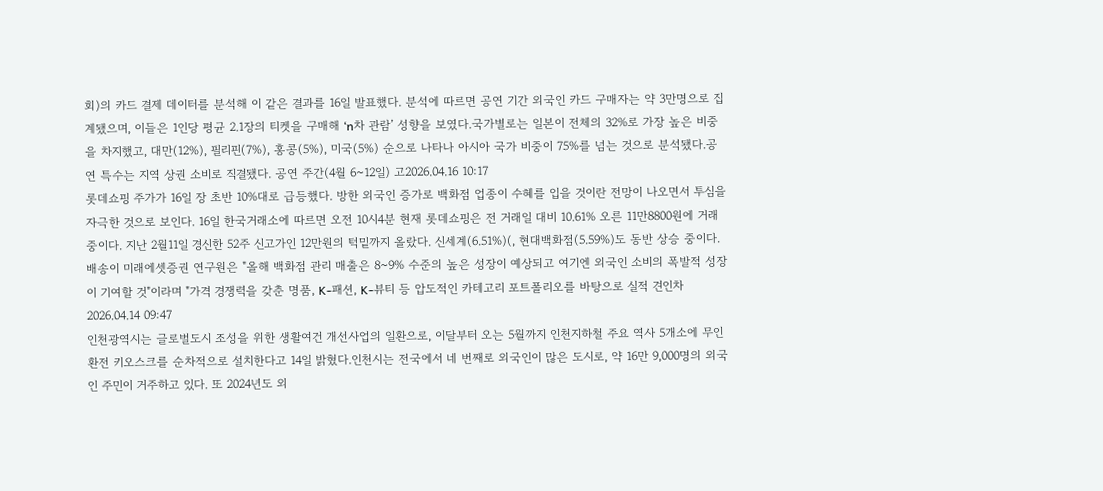회)의 카드 결제 데이터를 분석해 이 같은 결과를 16일 발표했다. 분석에 따르면 공연 기간 외국인 카드 구매자는 약 3만명으로 집계됐으며, 이들은 1인당 평균 2.1장의 티켓을 구매해 ‘n차 관람’ 성향을 보였다.국가별로는 일본이 전체의 32%로 가장 높은 비중을 차지했고, 대만(12%), 필리핀(7%), 홍콩(5%), 미국(5%) 순으로 나타나 아시아 국가 비중이 75%를 넘는 것으로 분석됐다.공연 특수는 지역 상권 소비로 직결됐다. 공연 주간(4월 6~12일) 고2026.04.16 10:17
롯데쇼핑 주가가 16일 장 초반 10%대로 급등했다. 방한 외국인 증가로 백화점 업종이 수혜를 입을 것이란 전망이 나오면서 투심을 자극한 것으로 보인다. 16일 한국거래소에 따르면 오전 10시4분 현재 롯데쇼핑은 전 거래일 대비 10.61% 오른 11만8800원에 거래 중이다. 지난 2월11일 경신한 52주 신고가인 12만원의 턱밑까지 올랐다. 신세계(6.51%)(, 현대백화점(5.59%)도 동반 상승 중이다. 배송이 미래에셋증권 연구원은 "올해 백화점 관리 매출은 8~9% 수준의 높은 성장이 예상되고 여기엔 외국인 소비의 폭발적 성장이 기여할 것"이라며 "가격 경쟁력을 갖춘 명품, K-패션, K-뷰티 등 압도적인 카테고리 포트폴리오를 바탕으로 실적 견인차2026.04.14 09:47
인천광역시는 글로벌도시 조성을 위한 생활여건 개선사업의 일환으로, 이달부터 오는 5월까지 인천지하철 주요 역사 5개소에 무인 환전 키오스크를 순차적으로 설치한다고 14일 밝혔다.인천시는 전국에서 네 번째로 외국인이 많은 도시로, 약 16만 9,000명의 외국인 주민이 거주하고 있다. 또 2024년도 외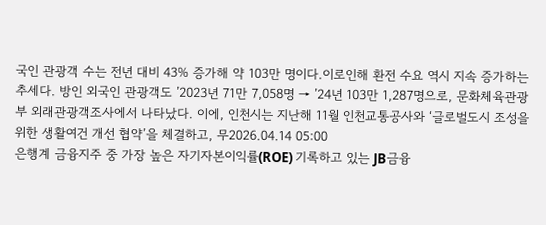국인 관광객 수는 전년 대비 43% 증가해 약 103만 명이다.이로인해 환전 수요 역시 지속 증가하는 추세다. 방인 외국인 관광객도 ’2023년 71만 7,058명 → ’24년 103만 1,287명으로, 문화체육관광부 외래관광객조사에서 나타났다. 이에, 인천시는 지난해 11월 인천교통공사와 ‘글로벌도시 조성을 위한 생활여건 개선 협약’을 체결하고, 무2026.04.14 05:00
은행계 금융지주 중 가장 높은 자기자본이익률(ROE) 기록하고 있는 JB금융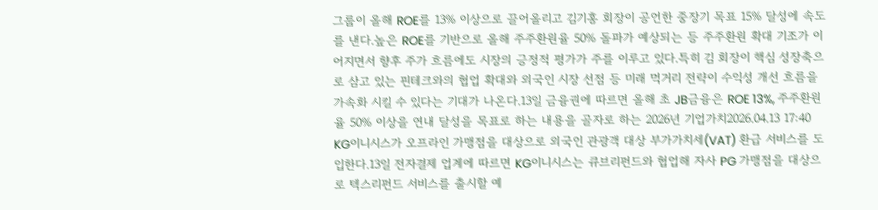그룹이 올해 ROE를 13% 이상으로 끌어올리고 김기홍 회장이 공언한 중장기 목표 15% 달성에 속도를 낸다.높은 ROE를 기반으로 올해 주주환원율 50% 돌파가 예상되는 등 주주환원 확대 기조가 이어지면서 향후 주가 흐름에도 시장의 긍정적 평가가 주를 이루고 있다.특히 김 회장이 핵심 성장축으로 삼고 있는 핀테크와의 협업 확대와 외국인 시장 선점 등 미래 먹거리 전략이 수익성 개선 흐름을 가속화 시킬 수 있다는 기대가 나온다.13일 금융권에 따르면 올해 초 JB금융은 ROE 13%, 주주환원율 50% 이상을 연내 달성을 목표로 하는 내용을 골자로 하는 2026년 기업가치2026.04.13 17:40
KG이니시스가 오프라인 가맹점을 대상으로 외국인 관광객 대상 부가가치세(VAT) 환급 서비스를 도입한다.13일 전자결제 업계에 따르면 KG이니시스는 큐브리펀드와 협업해 자사 PG 가맹점을 대상으로 텍스리펀드 서비스를 출시할 예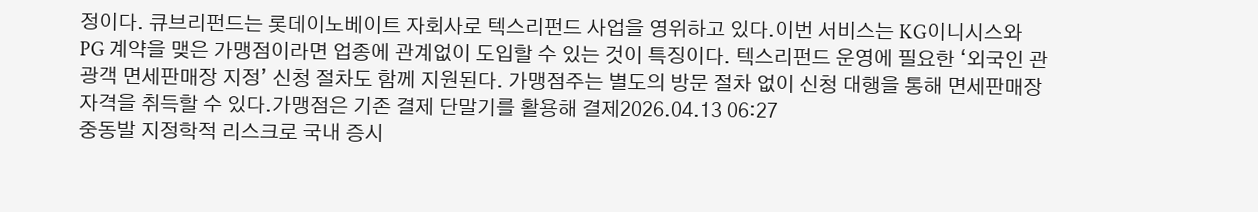정이다. 큐브리펀드는 롯데이노베이트 자회사로 텍스리펀드 사업을 영위하고 있다.이번 서비스는 KG이니시스와 PG 계약을 맺은 가맹점이라면 업종에 관계없이 도입할 수 있는 것이 특징이다. 텍스리펀드 운영에 필요한 ‘외국인 관광객 면세판매장 지정’ 신청 절차도 함께 지원된다. 가맹점주는 별도의 방문 절차 없이 신청 대행을 통해 면세판매장 자격을 취득할 수 있다.가맹점은 기존 결제 단말기를 활용해 결제2026.04.13 06:27
중동발 지정학적 리스크로 국내 증시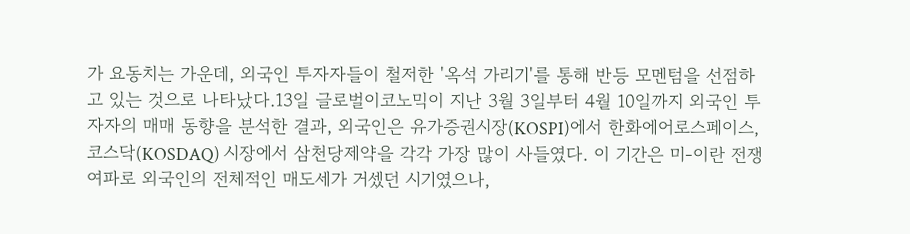가 요동치는 가운데, 외국인 투자자들이 철저한 '옥석 가리기'를 통해 반등 모멘텀을 선점하고 있는 것으로 나타났다.13일 글로벌이코노믹이 지난 3월 3일부터 4월 10일까지 외국인 투자자의 매매 동향을 분석한 결과, 외국인은 유가증권시장(KOSPI)에서 한화에어로스페이스, 코스닥(KOSDAQ) 시장에서 삼천당제약을 각각 가장 많이 사들였다. 이 기간은 미-이란 전쟁 여파로 외국인의 전체적인 매도세가 거셌던 시기였으나,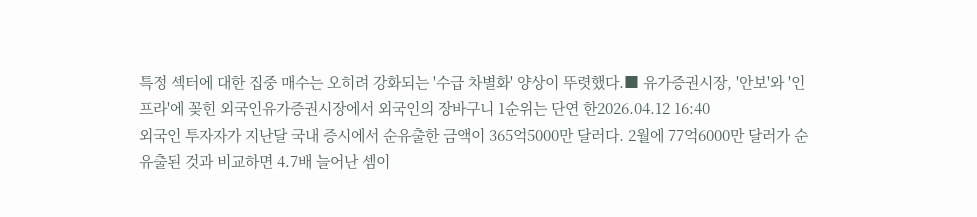특정 섹터에 대한 집중 매수는 오히려 강화되는 '수급 차별화' 양상이 뚜렷했다.■ 유가증권시장, '안보'와 '인프라'에 꽂힌 외국인유가증권시장에서 외국인의 장바구니 1순위는 단연 한2026.04.12 16:40
외국인 투자자가 지난달 국내 증시에서 순유출한 금액이 365억5000만 달러다. 2월에 77억6000만 달러가 순유출된 것과 비교하면 4.7배 늘어난 셈이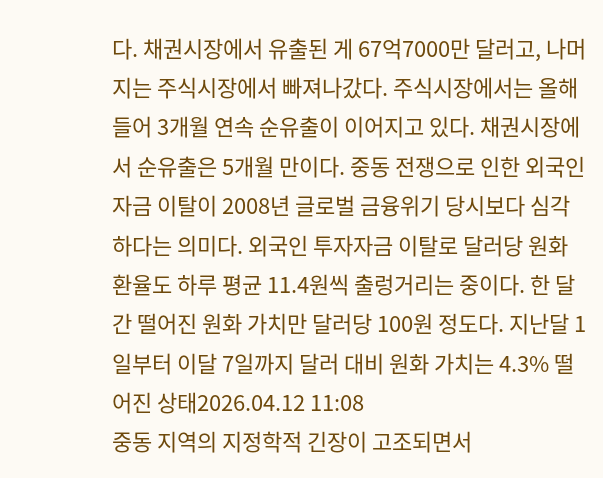다. 채권시장에서 유출된 게 67억7000만 달러고, 나머지는 주식시장에서 빠져나갔다. 주식시장에서는 올해 들어 3개월 연속 순유출이 이어지고 있다. 채권시장에서 순유출은 5개월 만이다. 중동 전쟁으로 인한 외국인 자금 이탈이 2008년 글로벌 금융위기 당시보다 심각하다는 의미다. 외국인 투자자금 이탈로 달러당 원화 환율도 하루 평균 11.4원씩 출렁거리는 중이다. 한 달간 떨어진 원화 가치만 달러당 100원 정도다. 지난달 1일부터 이달 7일까지 달러 대비 원화 가치는 4.3% 떨어진 상태2026.04.12 11:08
중동 지역의 지정학적 긴장이 고조되면서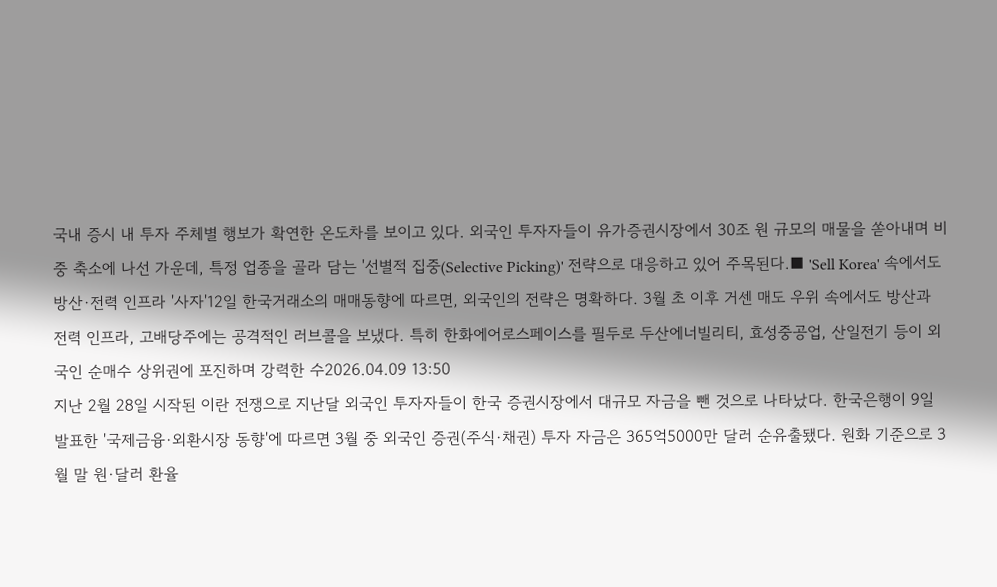국내 증시 내 투자 주체별 행보가 확연한 온도차를 보이고 있다. 외국인 투자자들이 유가증권시장에서 30조 원 규모의 매물을 쏟아내며 비중 축소에 나선 가운데, 특정 업종을 골라 담는 '선별적 집중(Selective Picking)' 전략으로 대응하고 있어 주목된다.■ 'Sell Korea' 속에서도 방산·전력 인프라 '사자'12일 한국거래소의 매매동향에 따르면, 외국인의 전략은 명확하다. 3월 초 이후 거센 매도 우위 속에서도 방산과 전력 인프라, 고배당주에는 공격적인 러브콜을 보냈다. 특히 한화에어로스페이스를 필두로 두산에너빌리티, 효성중공업, 산일전기 등이 외국인 순매수 상위권에 포진하며 강력한 수2026.04.09 13:50
지난 2월 28일 시작된 이란 전쟁으로 지난달 외국인 투자자들이 한국 증권시장에서 대규모 자금을 뺀 것으로 나타났다. 한국은행이 9일 발표한 '국제금융·외환시장 동향'에 따르면 3월 중 외국인 증권(주식·채권) 투자 자금은 365억5000만 달러 순유출됐다. 원화 기준으로 3월 말 원·달러 환율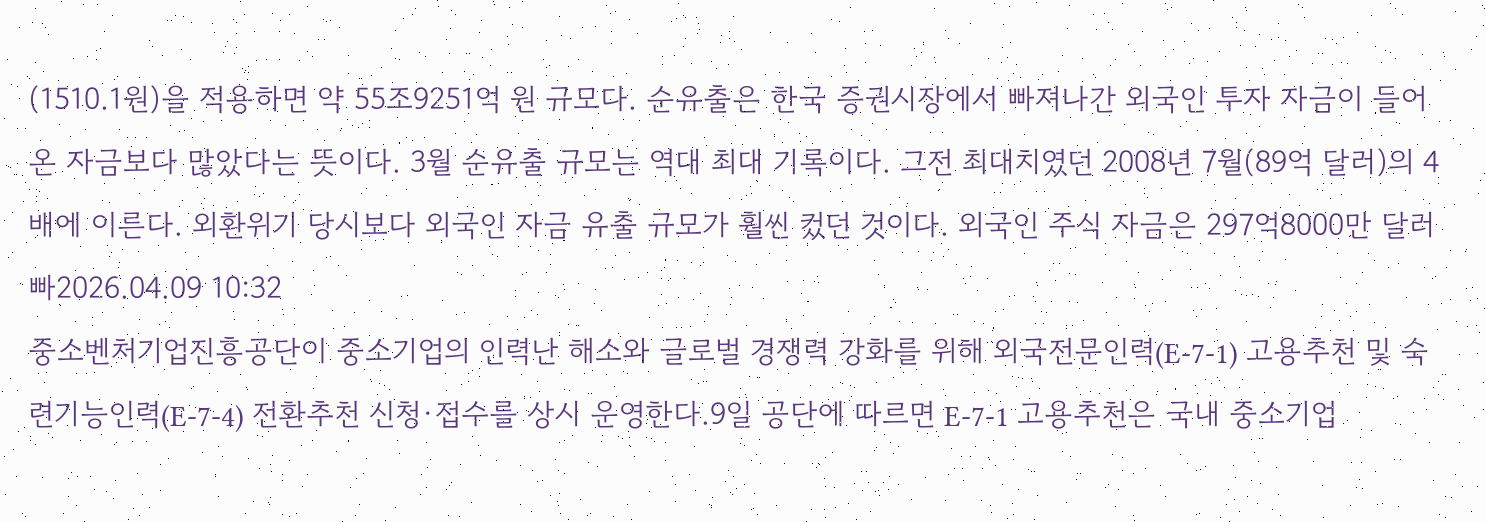(1510.1원)을 적용하면 약 55조9251억 원 규모다. 순유출은 한국 증권시장에서 빠져나간 외국인 투자 자금이 들어온 자금보다 많았다는 뜻이다. 3월 순유출 규모는 역대 최대 기록이다. 그전 최대치였던 2008년 7월(89억 달러)의 4배에 이른다. 외환위기 당시보다 외국인 자금 유출 규모가 훨씬 컸던 것이다. 외국인 주식 자금은 297억8000만 달러 빠2026.04.09 10:32
중소벤처기업진흥공단이 중소기업의 인력난 해소와 글로벌 경쟁력 강화를 위해 외국전문인력(E-7-1) 고용추천 및 숙련기능인력(E-7-4) 전환추천 신청·접수를 상시 운영한다.9일 공단에 따르면 E-7-1 고용추천은 국내 중소기업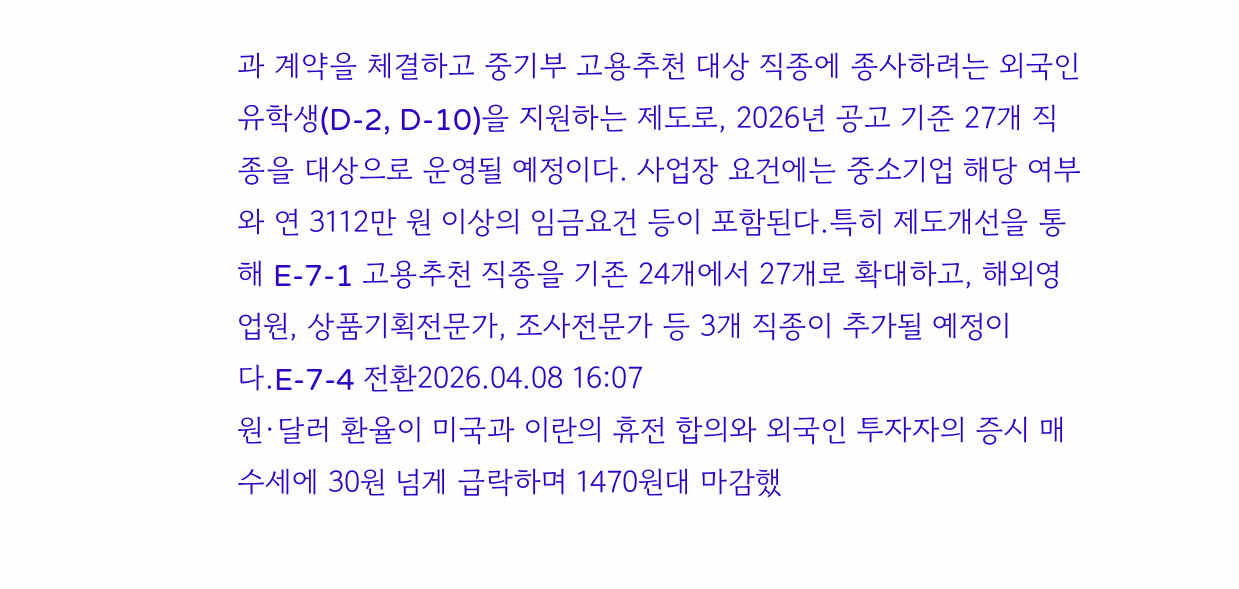과 계약을 체결하고 중기부 고용추천 대상 직종에 종사하려는 외국인 유학생(D-2, D-10)을 지원하는 제도로, 2026년 공고 기준 27개 직종을 대상으로 운영될 예정이다. 사업장 요건에는 중소기업 해당 여부와 연 3112만 원 이상의 임금요건 등이 포함된다.특히 제도개선을 통해 E-7-1 고용추천 직종을 기존 24개에서 27개로 확대하고, 해외영업원, 상품기획전문가, 조사전문가 등 3개 직종이 추가될 예정이다.E-7-4 전환2026.04.08 16:07
원·달러 환율이 미국과 이란의 휴전 합의와 외국인 투자자의 증시 매수세에 30원 넘게 급락하며 1470원대 마감했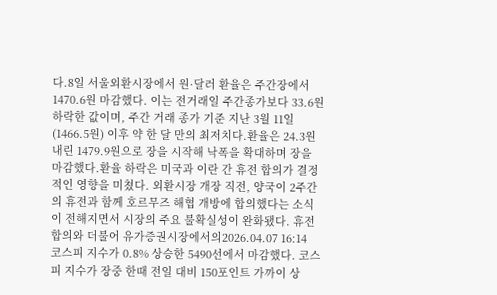다.8일 서울외환시장에서 원·달러 환율은 주간장에서 1470.6원 마감했다. 이는 전거래일 주간종가보다 33.6원 하락한 값이며, 주간 거래 종가 기준 지난 3월 11일(1466.5원) 이후 약 한 달 만의 최저치다.환율은 24.3원 내린 1479.9원으로 장을 시작해 낙폭을 확대하며 장을 마감했다.환율 하락은 미국과 이란 간 휴전 합의가 결정적인 영향을 미쳤다. 외환시장 개장 직전, 양국이 2주간의 휴전과 함께 호르무즈 해협 개방에 합의했다는 소식이 전해지면서 시장의 주요 불확실성이 완화됐다. 휴전 합의와 더불어 유가증권시장에서의2026.04.07 16:14
코스피 지수가 0.8% 상승한 5490선에서 마감했다. 코스피 지수가 장중 한때 전일 대비 150포인트 가까이 상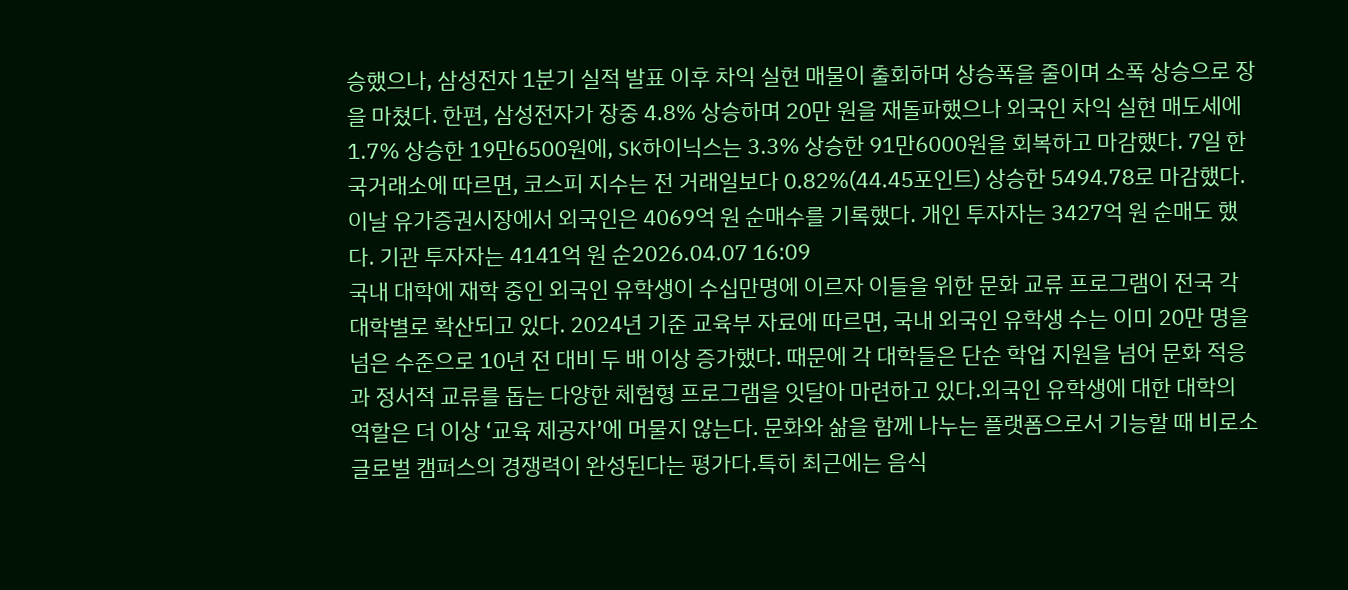승했으나, 삼성전자 1분기 실적 발표 이후 차익 실현 매물이 출회하며 상승폭을 줄이며 소폭 상승으로 장을 마쳤다. 한편, 삼성전자가 장중 4.8% 상승하며 20만 원을 재돌파했으나 외국인 차익 실현 매도세에 1.7% 상승한 19만6500원에, SK하이닉스는 3.3% 상승한 91만6000원을 회복하고 마감했다. 7일 한국거래소에 따르면, 코스피 지수는 전 거래일보다 0.82%(44.45포인트) 상승한 5494.78로 마감했다. 이날 유가증권시장에서 외국인은 4069억 원 순매수를 기록했다. 개인 투자자는 3427억 원 순매도 했다. 기관 투자자는 4141억 원 순2026.04.07 16:09
국내 대학에 재학 중인 외국인 유학생이 수십만명에 이르자 이들을 위한 문화 교류 프로그램이 전국 각 대학별로 확산되고 있다. 2024년 기준 교육부 자료에 따르면, 국내 외국인 유학생 수는 이미 20만 명을 넘은 수준으로 10년 전 대비 두 배 이상 증가했다. 때문에 각 대학들은 단순 학업 지원을 넘어 문화 적응과 정서적 교류를 돕는 다양한 체험형 프로그램을 잇달아 마련하고 있다.외국인 유학생에 대한 대학의 역할은 더 이상 ‘교육 제공자’에 머물지 않는다. 문화와 삶을 함께 나누는 플랫폼으로서 기능할 때 비로소 글로벌 캠퍼스의 경쟁력이 완성된다는 평가다.특히 최근에는 음식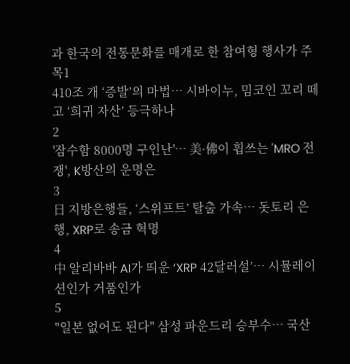과 한국의 전통문화를 매개로 한 참여형 행사가 주목1
410조 개 ‘증발’의 마법… 시바이누, 밈코인 꼬리 떼고 ‘희귀 자산’ 등극하나
2
'잠수함 8000명 구인난'… 美·佛이 휩쓰는 'MRO 전쟁', K방산의 운명은
3
日 지방은행들, ‘스위프트’ 탈출 가속… 돗토리 은행, XRP로 송금 혁명
4
中 알리바바 AI가 띄운 ‘XRP 42달러설’… 시뮬레이션인가 거품인가
5
"일본 없어도 된다" 삼성 파운드리 승부수… 국산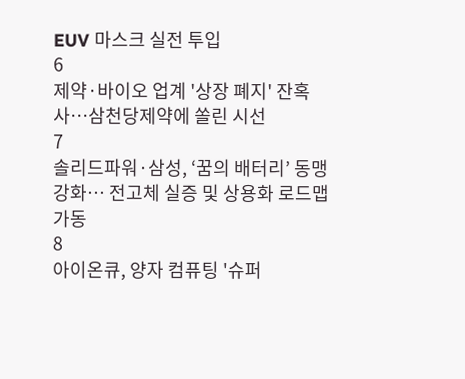EUV 마스크 실전 투입
6
제약·바이오 업계 '상장 폐지' 잔혹사…삼천당제약에 쏠린 시선
7
솔리드파워·삼성, ‘꿈의 배터리’ 동맹 강화… 전고체 실증 및 상용화 로드맵 가동
8
아이온큐, 양자 컴퓨팅 '슈퍼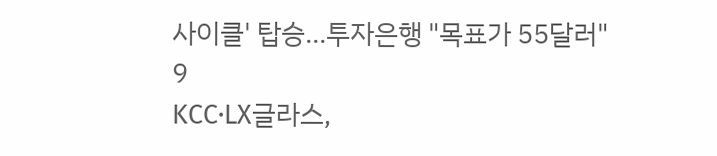사이클' 탑승...투자은행 "목표가 55달러"
9
KCC·LX글라스,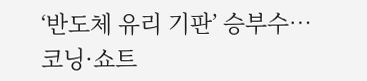‘반도체 유리 기판’ 승부수… 코닝·쇼트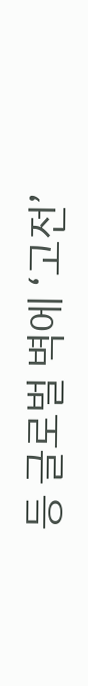등 글로벌 벽에 ‘고전’